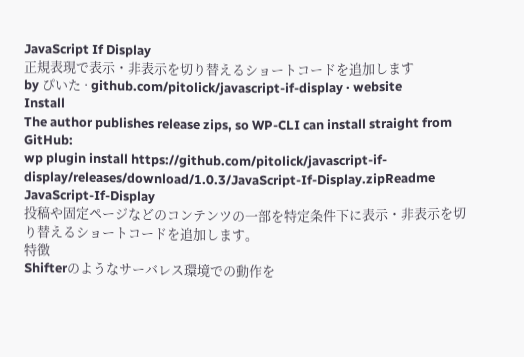JavaScript If Display
正規表現で表示・非表示を切り替えるショートコードを追加します
by ぴいた · github.com/pitolick/javascript-if-display · website
Install
The author publishes release zips, so WP-CLI can install straight from GitHub:
wp plugin install https://github.com/pitolick/javascript-if-display/releases/download/1.0.3/JavaScript-If-Display.zipReadme
JavaScript-If-Display
投稿や固定ページなどのコンテンツの一部を特定条件下に表示・非表示を切り替えるショートコードを追加します。
特徴
Shifterのようなサーバレス環境での動作を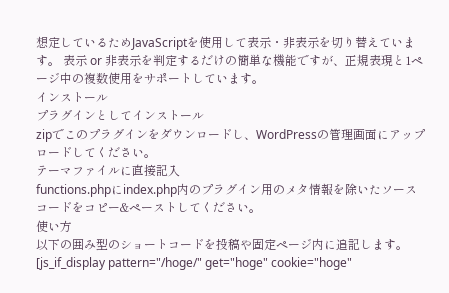想定しているためJavaScriptを使用して表示・非表示を切り替えています。 表示 or 非表示を判定するだけの簡単な機能ですが、正規表現と1ページ中の複数使用をサポートしています。
インストール
プラグインとしてインストール
zipでこのプラグインをダウンロードし、WordPressの管理画面にアップロードしてください。
テーマファイルに直接記入
functions.phpにindex.php内のプラグイン用のメタ情報を除いたソースコードをコピー&ペーストしてください。
使い方
以下の囲み型のショートコードを投稿や固定ページ内に追記します。
[js_if_display pattern="/hoge/" get="hoge" cookie="hoge"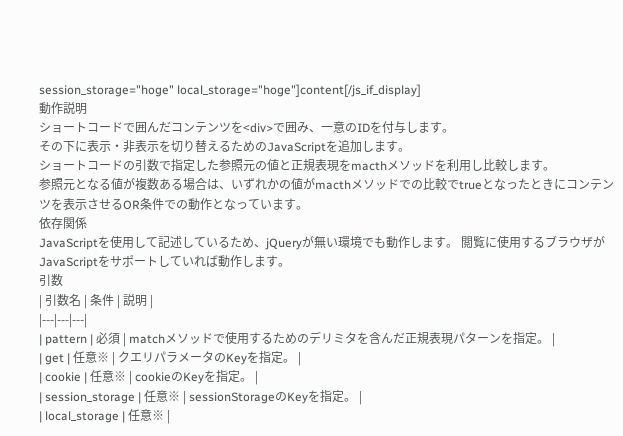session_storage="hoge" local_storage="hoge"]content[/js_if_display]
動作説明
ショートコードで囲んだコンテンツを<div>で囲み、一意のIDを付与します。
その下に表示・非表示を切り替えるためのJavaScriptを追加します。
ショートコードの引数で指定した参照元の値と正規表現をmacthメソッドを利用し比較します。
参照元となる値が複数ある場合は、いずれかの値がmacthメソッドでの比較でtrueとなったときにコンテンツを表示させるOR条件での動作となっています。
依存関係
JavaScriptを使用して記述しているため、jQueryが無い環境でも動作します。 閲覧に使用するブラウザがJavaScriptをサポートしていれば動作します。
引数
| 引数名 | 条件 | 説明 |
|---|---|---|
| pattern | 必須 | matchメソッドで使用するためのデリミタを含んだ正規表現パターンを指定。 |
| get | 任意※ | クエリパラメータのKeyを指定。 |
| cookie | 任意※ | cookieのKeyを指定。 |
| session_storage | 任意※ | sessionStorageのKeyを指定。 |
| local_storage | 任意※ |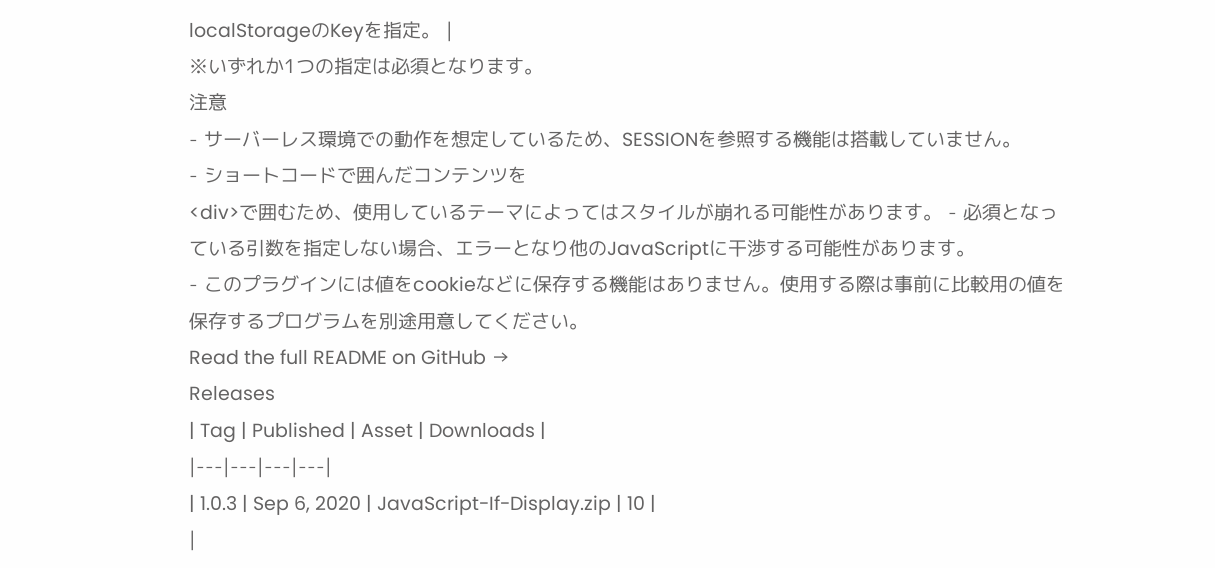localStorageのKeyを指定。 |
※いずれか1つの指定は必須となります。
注意
- サーバーレス環境での動作を想定しているため、SESSIONを参照する機能は搭載していません。
- ショートコードで囲んだコンテンツを
<div>で囲むため、使用しているテーマによってはスタイルが崩れる可能性があります。 - 必須となっている引数を指定しない場合、エラーとなり他のJavaScriptに干渉する可能性があります。
- このプラグインには値をcookieなどに保存する機能はありません。使用する際は事前に比較用の値を保存するプログラムを別途用意してください。
Read the full README on GitHub →
Releases
| Tag | Published | Asset | Downloads |
|---|---|---|---|
| 1.0.3 | Sep 6, 2020 | JavaScript-If-Display.zip | 10 |
|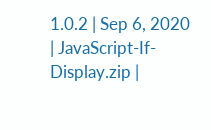1.0.2 | Sep 6, 2020 | JavaScript-If-Display.zip |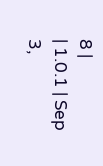8 |
| 1.0.1 | Sep 3,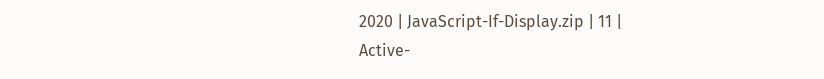2020 | JavaScript-If-Display.zip | 11 |
Active-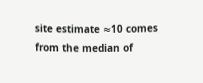site estimate ≈10 comes from the median of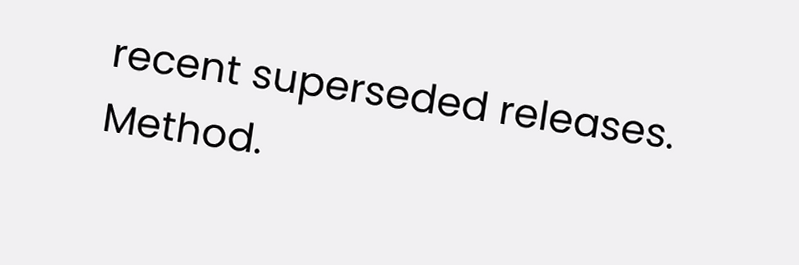recent superseded releases. Method.